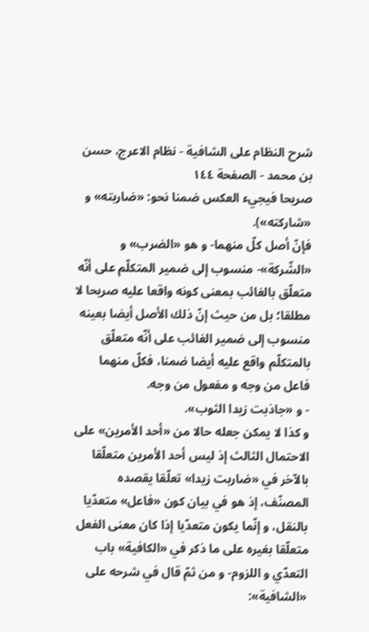شرح النظام على الشافية - نظام الاعرج، حسن بن محمد - الصفحة ١٤٤
صريحا فيجيء العكس ضمنا نحو: «ضاربته» و «شاركته»).
فإنّ أصل كلّ منهما- و هو «الضرب» و «الشّركة»- منسوب إلى ضمير المتكلّم على أنّه متعلّق بالغائب بمعنى كونه واقعا عليه صريحا لا مطلقا؛ بل من حيث إنّ ذلك الأصل أيضا بعينه منسوب إلى ضمير الغائب على أنّه متعلّق بالمتكلّم واقع عليه أيضا ضمنا، فكلّ منهما فاعل من وجه و مفعول من وجه.
- و «جاذبت زيدا الثوب».
و كذا لا يمكن جعله حالا من «أحد الأمرين» على الاحتمال الثالث إذ ليس أحد الأمرين متعلّقا بالآخر في «ضاربت زيدا» تعلّقا يقصده المصنّف، إذ هو في بيان كون «فاعل» متعدّيا بالنقل، و إنّما يكون متعدّيا إذا كان معنى الفعل متعلّقا بغيره على ما ذكر في «الكافية» باب التعدّي و اللزوم- و من ثمّ قال في شرحه على «الشافية»: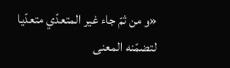«و من ثمّ جاء غير المتعدّي متعدّيا لتضمّنه المعنى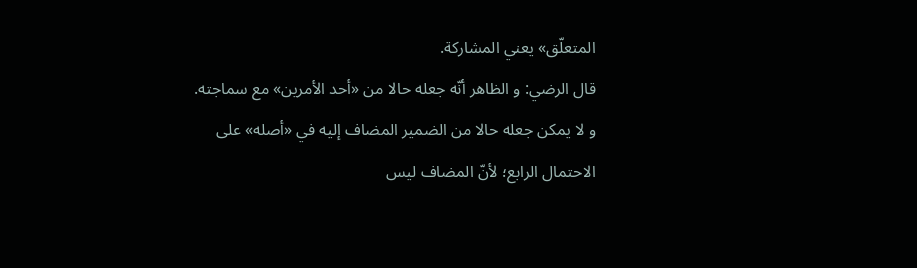المتعلّق» يعني المشاركة.
قال الرضي: و الظاهر أنّه جعله حالا من «أحد الأمرين» مع سماجته.
و لا يمكن جعله حالا من الضمير المضاف إليه في «أصله» على الاحتمال الرابع؛ لأنّ المضاف ليس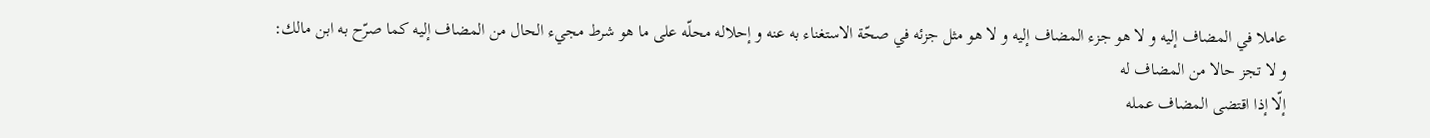عاملا في المضاف إليه و لا هو جزء المضاف إليه و لا هو مثل جزئه في صحّة الاستغناء به عنه و إحلاله محلّه على ما هو شرط مجيء الحال من المضاف إليه كما صرّح به ابن مالك:
و لا تجز حالا من المضاف له
إلّا إذا اقتضى المضاف عمله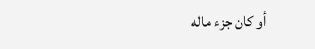أو كان جزء ماله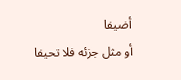أضيفا
أو مثل جزئه فلا تحيفا